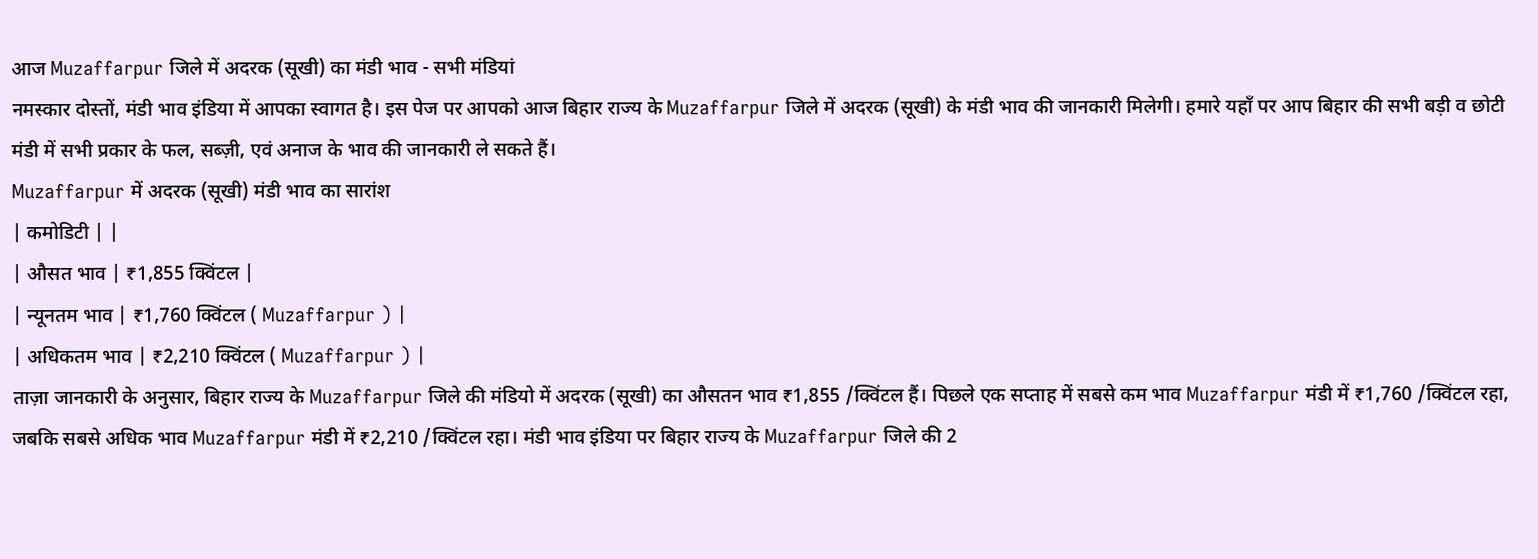आज Muzaffarpur जिले में अदरक (सूखी) का मंडी भाव - सभी मंडियां
नमस्कार दोस्तों, मंडी भाव इंडिया में आपका स्वागत है। इस पेज पर आपको आज बिहार राज्य के Muzaffarpur जिले में अदरक (सूखी) के मंडी भाव की जानकारी मिलेगी। हमारे यहाँ पर आप बिहार की सभी बड़ी व छोटी मंडी में सभी प्रकार के फल, सब्ज़ी, एवं अनाज के भाव की जानकारी ले सकते हैं।
Muzaffarpur में अदरक (सूखी) मंडी भाव का सारांश
| कमोडिटी | |
| औसत भाव | ₹1,855 क्विंटल |
| न्यूनतम भाव | ₹1,760 क्विंटल ( Muzaffarpur ) |
| अधिकतम भाव | ₹2,210 क्विंटल ( Muzaffarpur ) |
ताज़ा जानकारी के अनुसार, बिहार राज्य के Muzaffarpur जिले की मंडियो में अदरक (सूखी) का औसतन भाव ₹1,855 /क्विंटल हैं। पिछले एक सप्ताह में सबसे कम भाव Muzaffarpur मंडी में ₹1,760 /क्विंटल रहा, जबकि सबसे अधिक भाव Muzaffarpur मंडी में ₹2,210 /क्विंटल रहा। मंडी भाव इंडिया पर बिहार राज्य के Muzaffarpur जिले की 2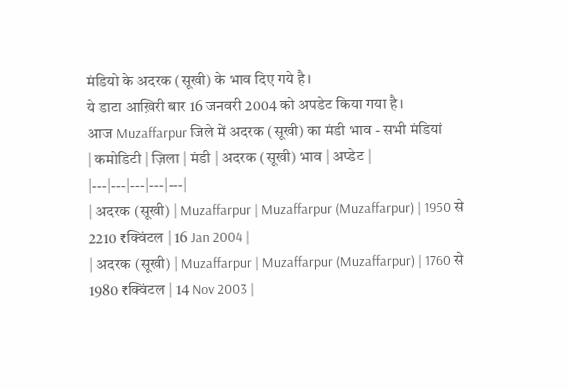मंडियो के अदरक (सूखी) के भाव दिए गये है।
ये डाटा आख़िरी बार 16 जनवरी 2004 को अपडेट किया गया है।
आज Muzaffarpur जिले में अदरक (सूखी) का मंडी भाव - सभी मंडियां
| कमोडिटी | ज़िला | मंडी | अदरक (सूखी) भाव | अप्डेट |
|---|---|---|---|---|
| अदरक (सूखी) | Muzaffarpur | Muzaffarpur (Muzaffarpur) | 1950 से 2210 ₹क्विंटल | 16 Jan 2004 |
| अदरक (सूखी) | Muzaffarpur | Muzaffarpur (Muzaffarpur) | 1760 से 1980 ₹क्विंटल | 14 Nov 2003 |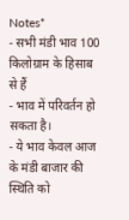Notes*
- सभी मंडी भाव 100 किलोग्राम के हिसाब से हैं
- भाव में परिवर्तन हो सकता है।
- ये भाव केवल आज के मंडी बाजार की स्थिति को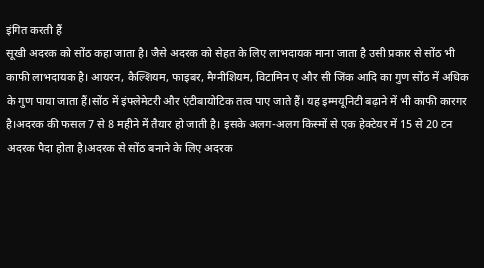इंगित करती हैं
सूखी अदरक को सोंठ कहा जाता है। जैसे अदरक को सेहत के लिए लाभदायक माना जाता है उसी प्रकार से सोंठ भी काफी लाभदायक है। आयरन, कैल्शियम, फाइबर, मैग्नीशियम, विटामिन ए और सी जिंक आदि का गुण सोंठ में अधिक के गुण पाया जाता हैं।सोंठ में इंफ्लेमेटरी और एंटीबायोटिक तत्व पाए जाते हैं। यह इम्मयूनिटी बढ़ाने में भी काफी कारगर है।अदरक की फसल 7 से 8 महीने में तैयार हो जाती है। इसके अलग-अलग किस्मों से एक हेक्टेयर में 15 से 20 टन अदरक पैदा होता है।अदरक से सोंठ बनाने के लिए अदरक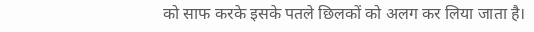को साफ करके इसके पतले छिलकों को अलग कर लिया जाता है।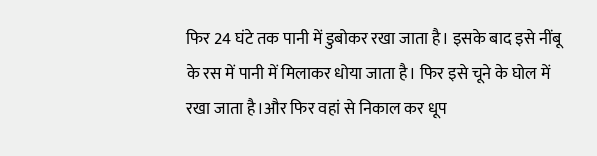फिर 24 घंटे तक पानी में डुबोकर रखा जाता है। इसके बाद इसे नींबू के रस में पानी में मिलाकर धोया जाता है। फिर इसे चूने के घोल में रखा जाता है।और फिर वहां से निकाल कर धूप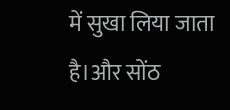में सुखा लिया जाता है।और सोंठ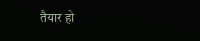तैयार हो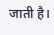जाती है।